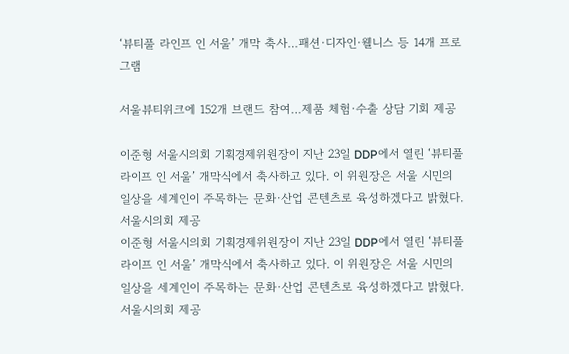‘뷰티풀 라인프 인 서울’ 개막 축사…패션·디자인·웰니스 등 14개 프로그램

서울뷰티위크에 152개 브랜드 참여…제품 체험·수출 상담 기회 제공

이준형 서울시의회 기획경제위원장이 지난 23일 DDP에서 열린 ‘뷰티풀 라이프 인 서울’ 개막식에서 축사하고 있다. 이 위원장은 서울 시민의 일상을 세계인이 주목하는 문화·산업 콘텐츠로 육성하겠다고 밝혔다. 서울시의회 제공
이준형 서울시의회 기획경제위원장이 지난 23일 DDP에서 열린 ‘뷰티풀 라이프 인 서울’ 개막식에서 축사하고 있다. 이 위원장은 서울 시민의 일상을 세계인이 주목하는 문화·산업 콘텐츠로 육성하겠다고 밝혔다. 서울시의회 제공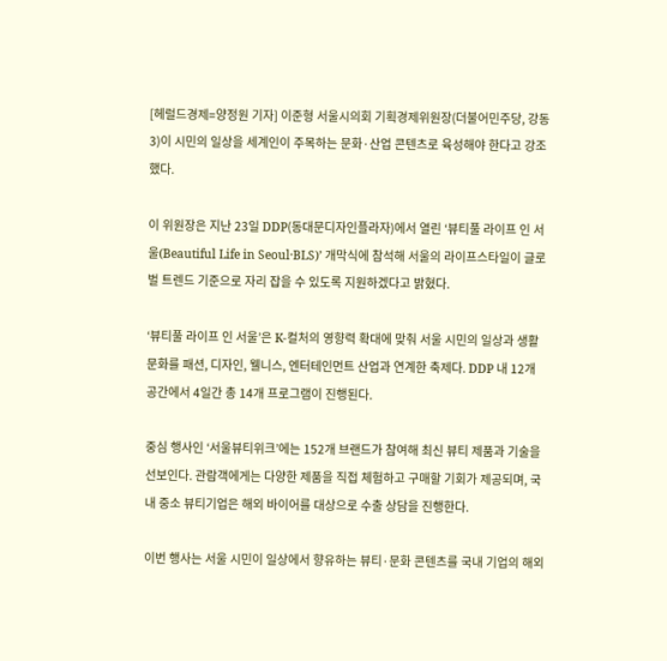[헤럴드경제=양정원 기자] 이준형 서울시의회 기획경제위원장(더불어민주당, 강동3)이 시민의 일상을 세계인이 주목하는 문화·산업 콘텐츠로 육성해야 한다고 강조했다.

이 위원장은 지난 23일 DDP(동대문디자인플라자)에서 열린 ‘뷰티풀 라이프 인 서울(Beautiful Life in Seoul·BLS)’ 개막식에 참석해 서울의 라이프스타일이 글로벌 트렌드 기준으로 자리 잡을 수 있도록 지원하겠다고 밝혔다.

‘뷰티풀 라이프 인 서울’은 K-컬처의 영향력 확대에 맞춰 서울 시민의 일상과 생활문화를 패션, 디자인, 웰니스, 엔터테인먼트 산업과 연계한 축제다. DDP 내 12개 공간에서 4일간 총 14개 프로그램이 진행된다.

중심 행사인 ‘서울뷰티위크’에는 152개 브랜드가 참여해 최신 뷰티 제품과 기술을 선보인다. 관람객에게는 다양한 제품을 직접 체험하고 구매할 기회가 제공되며, 국내 중소 뷰티기업은 해외 바이어를 대상으로 수출 상담을 진행한다.

이번 행사는 서울 시민이 일상에서 향유하는 뷰티·문화 콘텐츠를 국내 기업의 해외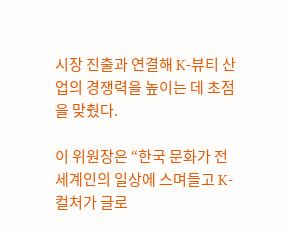시장 진출과 연결해 K-뷰티 산업의 경쟁력을 높이는 데 초점을 맞췄다.

이 위원장은 “한국 문화가 전 세계인의 일상에 스며들고 K-컬처가 글로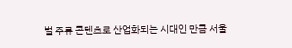벌 주류 콘텐츠로 산업화되는 시대인 만큼 서울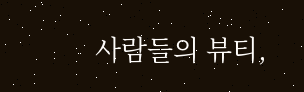사람들의 뷰티,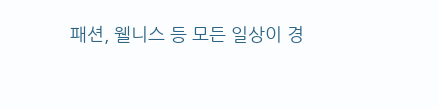패션, 웰니스 등 모든 일상이 경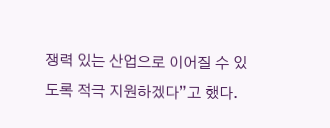쟁력 있는 산업으로 이어질 수 있도록 적극 지원하겠다”고 했다.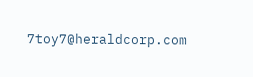7toy7@heraldcorp.com